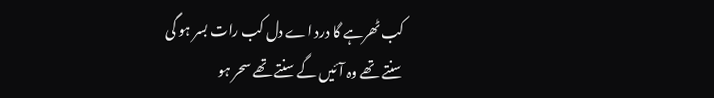کب ٹھرہے گا درد اے دل کب رات بسر ہو گی
سنتے تھے وہ آئیں گے سنتے تھے سحر ہو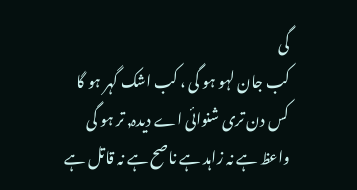گی
کب جان لہو ہو گی ، کب اشک گہر ہو گا
کس دن تری شنوائی اے دیدہ٫ تر ہو گی
واعظ ہے نہ زاہد ہے ناصح ہے نہ قاتل ہے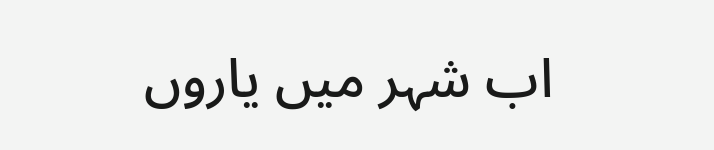اب شہر میں یاروں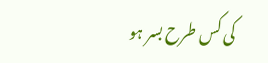کی کس طرح بسر ہو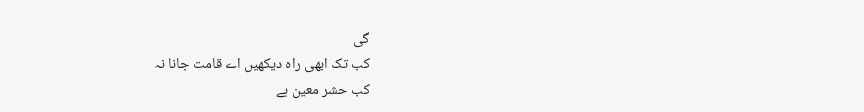گی
کب تک ابھی راہ دیکھیں اے قامت جانا نہ
کب حشر معین ہے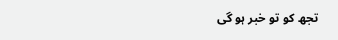تجھ کو تو خبر ہو گی